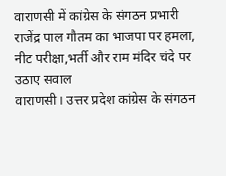वाराणसी में कांग्रेस के संगठन प्रभारी राजेंद्र पाल गौतम का भाजपा पर हमला, नीट परीक्षा,भर्ती और राम मंदिर चंदे पर उठाए सवाल
वाराणसी। उत्तर प्रदेश कांग्रेस के संगठन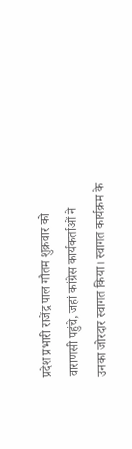प्रदेश प्रभारी राजेंद्र पाल गौतम शुक्रवार को वाराणसी पहुंचे, जहां कांग्रेस कार्यकर्ताओं ने उनका जोरदार स्वागत किया। स्वागत कार्यक्रम के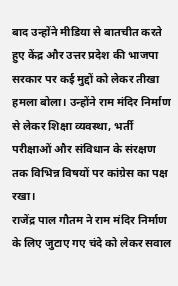बाद उन्होंने मीडिया से बातचीत करते हुए केंद्र और उत्तर प्रदेश की भाजपा सरकार पर कई मुद्दों को लेकर तीखा हमला बोला। उन्होंने राम मंदिर निर्माण से लेकर शिक्षा व्यवस्था, भर्ती परीक्षाओं और संविधान के संरक्षण तक विभिन्न विषयों पर कांग्रेस का पक्ष रखा।
राजेंद्र पाल गौतम ने राम मंदिर निर्माण के लिए जुटाए गए चंदे को लेकर सवाल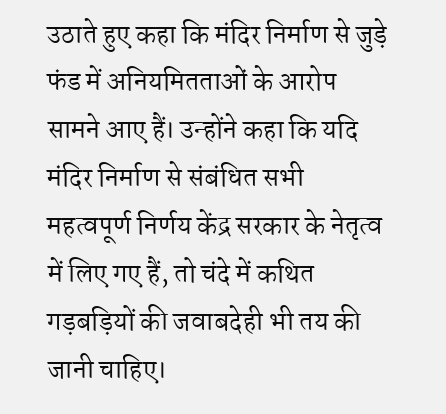उठाते हुए कहा कि मंदिर निर्माण से जुड़े फंड में अनियमितताओं के आरोप सामने आए हैं। उन्होंने कहा कि यदि मंदिर निर्माण से संबंधित सभी महत्वपूर्ण निर्णय केंद्र सरकार के नेतृत्व में लिए गए हैं, तो चंदे में कथित गड़बड़ियों की जवाबदेही भी तय की जानी चाहिए।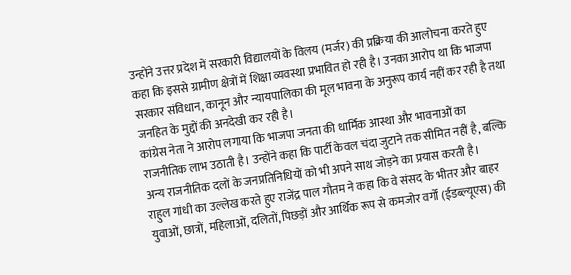उन्होंने उत्तर प्रदेश में सरकारी विद्यालयों के विलय (मर्जर) की प्रक्रिया की आलोचना करते हुए कहा कि इससे ग्रामीण क्षेत्रों में शिक्षा व्यवस्था प्रभावित हो रही है। उनका आरोप था कि भाजपा सरकार संविधान, कानून और न्यायपालिका की मूल भावना के अनुरूप कार्य नहीं कर रही है तथा जनहित के मुद्दों की अनदेखी कर रही है।
कांग्रेस नेता ने आरोप लगाया कि भाजपा जनता की धार्मिक आस्था और भावनाओं का राजनीतिक लाभ उठाती है। उन्होंने कहा कि पार्टी केवल चंदा जुटाने तक सीमित नहीं है, बल्कि अन्य राजनीतिक दलों के जनप्रतिनिधियों को भी अपने साथ जोड़ने का प्रयास करती है।
राहुल गांधी का उल्लेख करते हुए राजेंद्र पाल गौतम ने कहा कि वे संसद के भीतर और बाहर युवाओं, छात्रों, महिलाओं, दलितों, पिछड़ों और आर्थिक रूप से कमजोर वर्गों (ईडब्ल्यूएस) की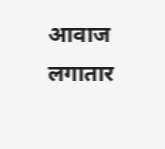आवाज लगातार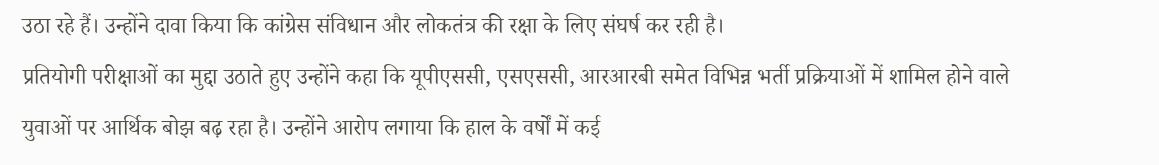उठा रहे हैं। उन्होंने दावा किया कि कांग्रेस संविधान और लोकतंत्र की रक्षा के लिए संघर्ष कर रही है।
प्रतियोगी परीक्षाओं का मुद्दा उठाते हुए उन्होंने कहा कि यूपीएससी, एसएससी, आरआरबी समेत विभिन्न भर्ती प्रक्रियाओं में शामिल होने वाले युवाओं पर आर्थिक बोझ बढ़ रहा है। उन्होंने आरोप लगाया कि हाल के वर्षों में कई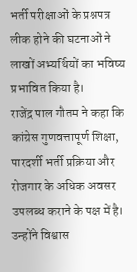भर्ती परीक्षाओं के प्रश्नपत्र लीक होने की घटनाओं ने लाखों अभ्यर्थियों का भविष्य प्रभावित किया है।
राजेंद्र पाल गौतम ने कहा कि कांग्रेस गुणवत्तापूर्ण शिक्षा, पारदर्शी भर्ती प्रक्रिया और रोजगार के अधिक अवसर उपलब्ध कराने के पक्ष में है। उन्होंने विश्वास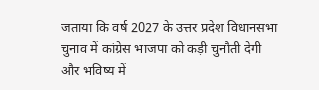जताया कि वर्ष 2027 के उत्तर प्रदेश विधानसभा चुनाव में कांग्रेस भाजपा को कड़ी चुनौती देगी और भविष्य में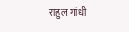राहुल गांधी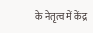के नेतृत्व में केंद्र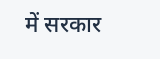में सरकार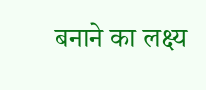बनाने का लक्ष्य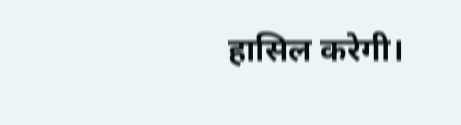हासिल करेगी।